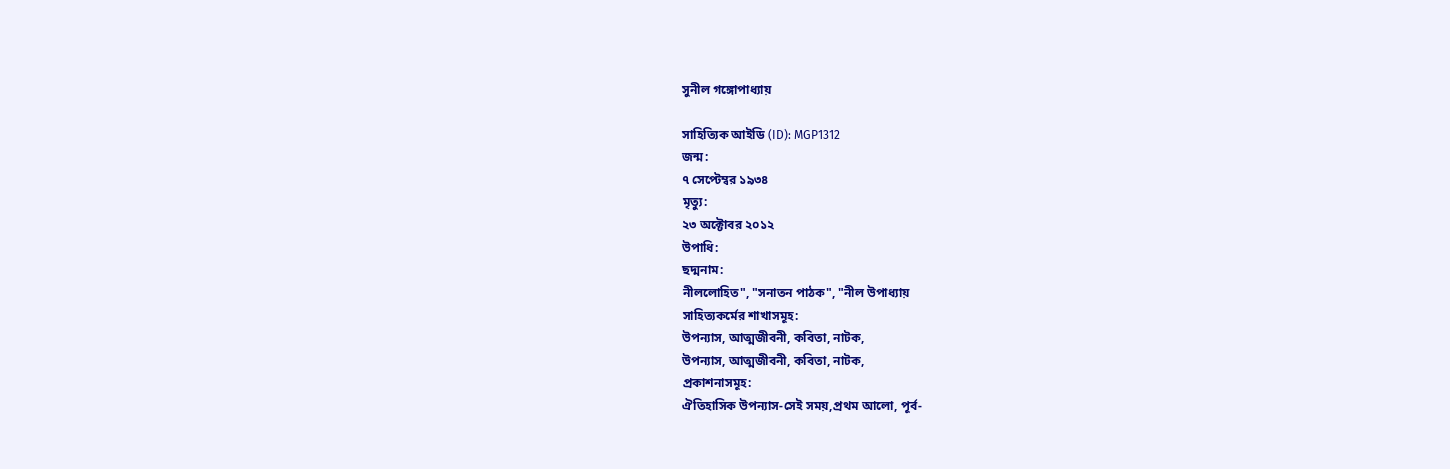সুনীল গঙ্গোপাধ্যায়

সাহিত্যিক আইডি (ID): MGP1312
জন্ম:
৭ সেপ্টেম্বর ১৯৩৪
মৃত্যু:
২৩ অক্টোবর ২০১২
উপাধি:
ছদ্মনাম:
নীললোহিত", "সনাতন পাঠক", "নীল উপাধ্যায়
সাহিত্যকর্মের শাখাসমূহ:
উপন্যাস, আত্মজীবনী, কবিতা, নাটক,
উপন্যাস, আত্মজীবনী, কবিতা, নাটক,
প্রকাশনাসমূহ:
ঐতিহাসিক উপন্যাস-সেই সময়,প্রথম আলো, পূর্ব-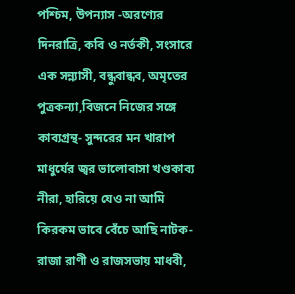পশ্চিম, উপন্যাস -অরণ্যের দিনরাত্রি, কবি ও নর্তকী, সংসারে এক সন্ন্যাসী, বন্ধুবান্ধব, অমৃতের পুত্রকন্যা,বিজনে নিজের সঙ্গে কাব্যগ্রন্থ- সুন্দরের মন খারাপ মাধুর্যের জ্বর ভালোবাসা খণ্ডকাব্য নীরা, হারিয়ে যেও না আমি কিরকম ভাবে বেঁচে আছি নাটক-রাজা রাণী ও রাজসভায় মাধবী,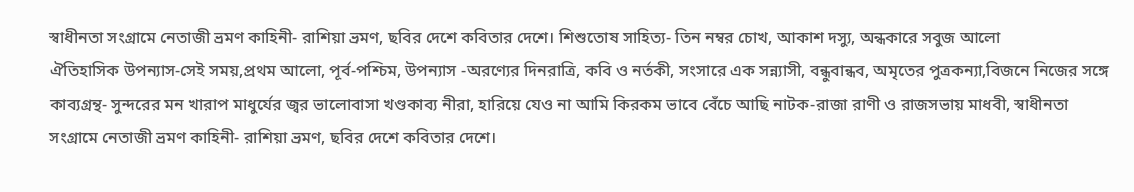স্বাধীনতা সংগ্রামে নেতাজী ভ্রমণ কাহিনী- রাশিয়া ভ্রমণ, ছবির দেশে কবিতার দেশে। শিশুতোষ সাহিত্য- তিন নম্বর চোখ, আকাশ দস্যু, অন্ধকারে সবুজ আলো
ঐতিহাসিক উপন্যাস-সেই সময়,প্রথম আলো, পূর্ব-পশ্চিম, উপন্যাস -অরণ্যের দিনরাত্রি, কবি ও নর্তকী, সংসারে এক সন্ন্যাসী, বন্ধুবান্ধব, অমৃতের পুত্রকন্যা,বিজনে নিজের সঙ্গে কাব্যগ্রন্থ- সুন্দরের মন খারাপ মাধুর্যের জ্বর ভালোবাসা খণ্ডকাব্য নীরা, হারিয়ে যেও না আমি কিরকম ভাবে বেঁচে আছি নাটক-রাজা রাণী ও রাজসভায় মাধবী, স্বাধীনতা সংগ্রামে নেতাজী ভ্রমণ কাহিনী- রাশিয়া ভ্রমণ, ছবির দেশে কবিতার দেশে।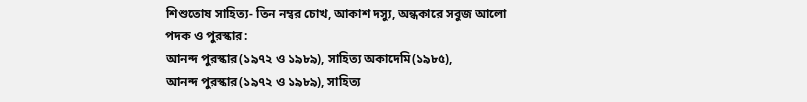শিশুতোষ সাহিত্য- তিন নম্বর চোখ, আকাশ দস্যু, অন্ধকারে সবুজ আলো
পদক ও পুরস্কার:
আনন্দ পুরস্কার(১৯৭২ ও ১৯৮৯), সাহিত্য অকাদেমি(১৯৮৫),
আনন্দ পুরস্কার(১৯৭২ ও ১৯৮৯), সাহিত্য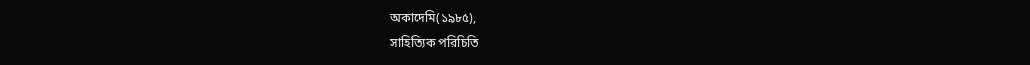অকাদেমি(১৯৮৫),
সাহিত্যিক পরিচিতি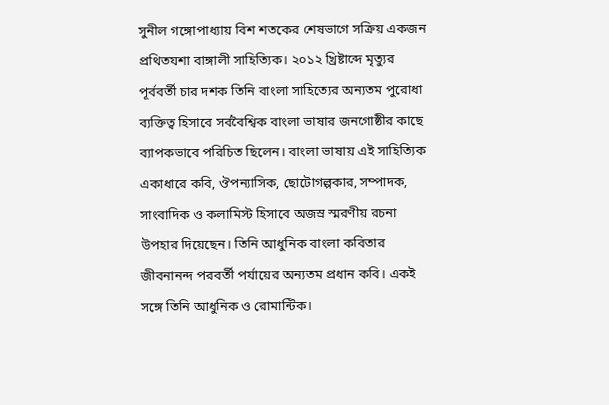সুনীল গঙ্গোপাধ্যায় বিশ শতকের শেষভাগে সক্রিয় একজন প্রথিতযশা বাঙ্গালী সাহিত্যিক। ২০১২ খ্রিষ্টাব্দে মৃত্যুর পূর্ববর্তী চার দশক তিনি বাংলা সাহিত্যের অন্যতম পুরোধা ব্যক্তিত্ব হিসাবে সর্ববৈশ্বিক বাংলা ভাষার জনগোষ্ঠীর কাছে ব্যাপকভাবে পরিচিত ছিলেন। বাংলা ভাষায় এই সাহিত্যিক একাধারে কবি, ঔপন্যাসিক, ছোটোগল্পকার, সম্পাদক, সাংবাদিক ও কলামিস্ট হিসাবে অজস্র স্মরণীয় রচনা উপহার দিয়েছেন। তিনি আধুনিক বাংলা কবিতার জীবনানন্দ পরবর্তী পর্যায়ের অন্যতম প্রধান কবি। একই সঙ্গে তিনি আধুনিক ও রোমান্টিক।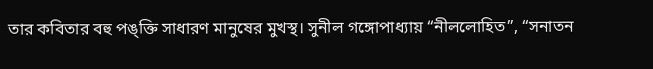তার কবিতার বহু পঙ্ক্তি সাধারণ মানুষের মুখস্থ। সুনীল গঙ্গোপাধ্যায় “নীললোহিত”, “সনাতন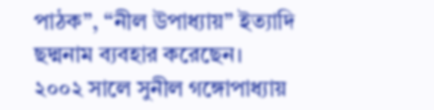পাঠক”, “নীল উপাধ্যায়” ইত্যাদি ছদ্মনাম ব্যবহার করেছেন।
২০০২ সালে সুনীল গঙ্গোপাধ্যায়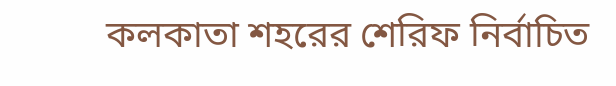কলকাতা শহরের শেরিফ নির্বাচিত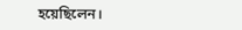হয়েছিলেন।